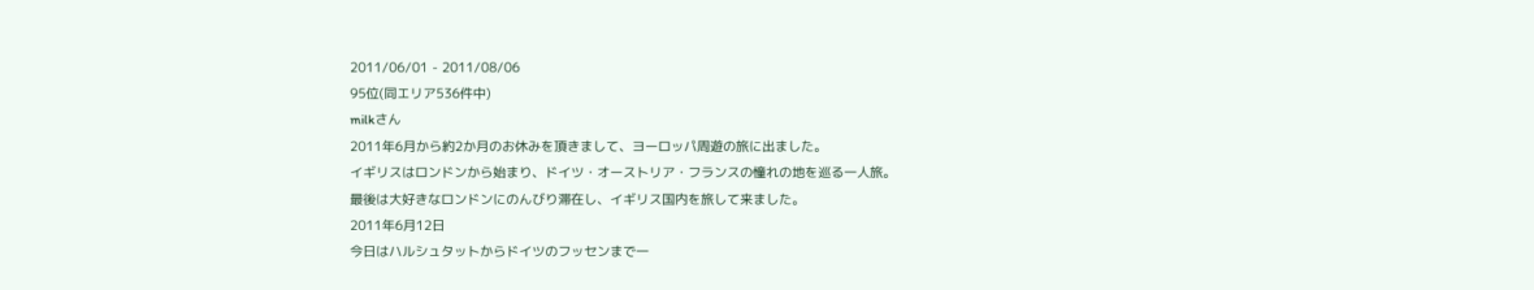2011/06/01 - 2011/08/06
95位(同エリア536件中)
milkさん
2011年6月から約2か月のお休みを頂きまして、ヨーロッパ周遊の旅に出ました。
イギリスはロンドンから始まり、ドイツ・オーストリア・フランスの憧れの地を巡る一人旅。
最後は大好きなロンドンにのんびり滞在し、イギリス国内を旅して来ました。
2011年6月12日
今日はハルシュタットからドイツのフッセンまで一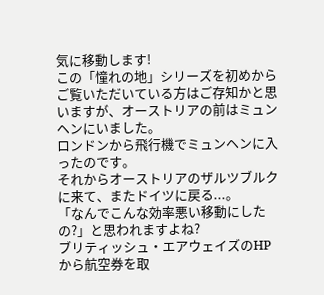気に移動します!
この「憧れの地」シリーズを初めからご覧いただいている方はご存知かと思いますが、オーストリアの前はミュンヘンにいました。
ロンドンから飛行機でミュンヘンに入ったのです。
それからオーストリアのザルツブルクに来て、またドイツに戻る...。
「なんでこんな効率悪い移動にしたの?」と思われますよね?
ブリティッシュ・エアウェイズのHPから航空券を取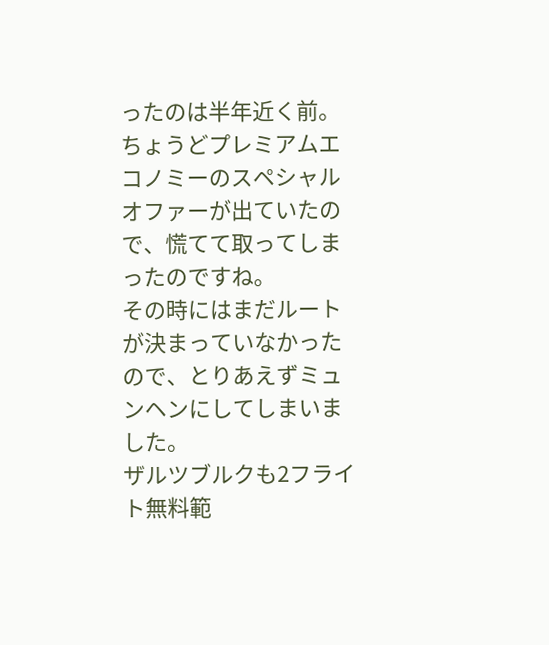ったのは半年近く前。
ちょうどプレミアムエコノミーのスペシャルオファーが出ていたので、慌てて取ってしまったのですね。
その時にはまだルートが決まっていなかったので、とりあえずミュンヘンにしてしまいました。
ザルツブルクも2フライト無料範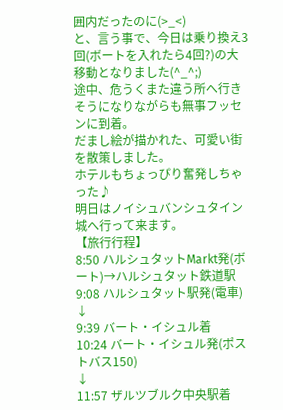囲内だったのに(>_<)
と、言う事で、今日は乗り換え3回(ボートを入れたら4回?)の大移動となりました(^_^;)
途中、危うくまた違う所へ行きそうになりながらも無事フッセンに到着。
だまし絵が描かれた、可愛い街を散策しました。
ホテルもちょっぴり奮発しちゃった♪
明日はノイシュバンシュタイン城へ行って来ます。
【旅行行程】
8:50 ハルシュタットMarkt発(ボート)→ハルシュタット鉄道駅
9:08 ハルシュタット駅発(電車)
↓
9:39 バート・イシュル着
10:24 バート・イシュル発(ポストバス150)
↓
11:57 ザルツブルク中央駅着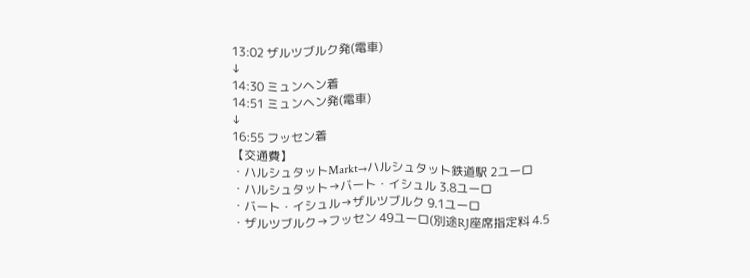13:02 ザルツブルク発(電車)
↓
14:30 ミュンヘン着
14:51 ミュンヘン発(電車)
↓
16:55 フッセン着
【交通費】
・ハルシュタットMarkt→ハルシュタット鉄道駅 2ユーロ
・ハルシュタット→バート・イシュル 3.8ユーロ
・バート・イシュル→ザルツブルク 9.1ユーロ
・ザルツブルク→フッセン 49ユーロ(別途RJ座席指定料 4.5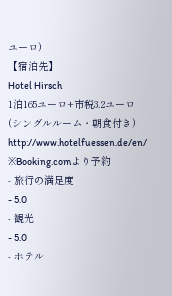ユーロ)
【宿泊先】
Hotel Hirsch
1泊165ユーロ+市税3.2ユーロ(シングルルーム・朝食付き)
http://www.hotelfuessen.de/en/
※Booking.comより予約
- 旅行の満足度
- 5.0
- 観光
- 5.0
- ホテル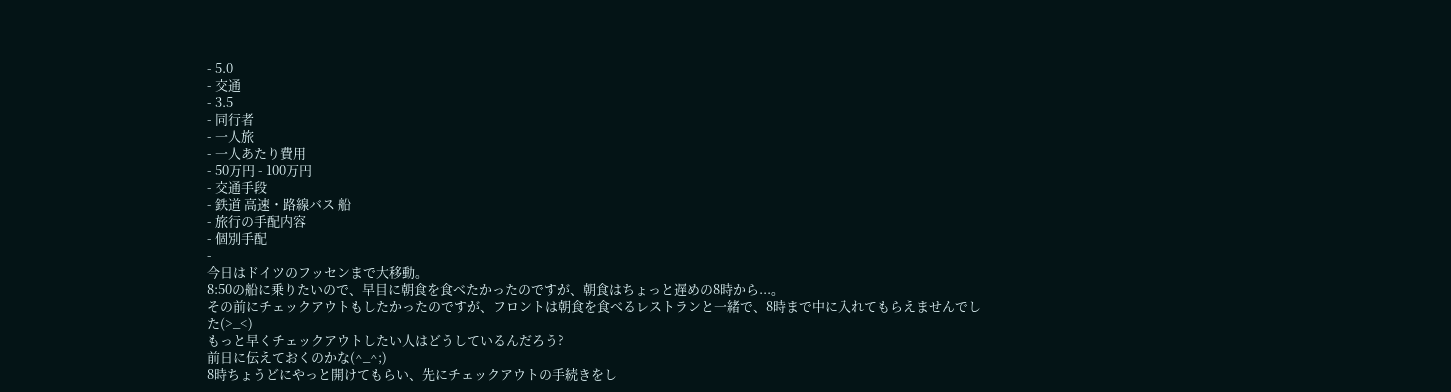- 5.0
- 交通
- 3.5
- 同行者
- 一人旅
- 一人あたり費用
- 50万円 - 100万円
- 交通手段
- 鉄道 高速・路線バス 船
- 旅行の手配内容
- 個別手配
-
今日はドイツのフッセンまで大移動。
8:50の船に乗りたいので、早目に朝食を食べたかったのですが、朝食はちょっと遅めの8時から...。
その前にチェックアウトもしたかったのですが、フロントは朝食を食べるレストランと一緒で、8時まで中に入れてもらえませんでした(>_<)
もっと早くチェックアウトしたい人はどうしているんだろう?
前日に伝えておくのかな(^_^;)
8時ちょうどにやっと開けてもらい、先にチェックアウトの手続きをし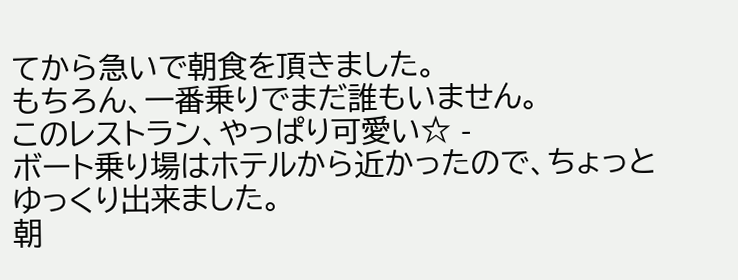てから急いで朝食を頂きました。
もちろん、一番乗りでまだ誰もいません。
このレストラン、やっぱり可愛い☆ -
ボート乗り場はホテルから近かったので、ちょっとゆっくり出来ました。
朝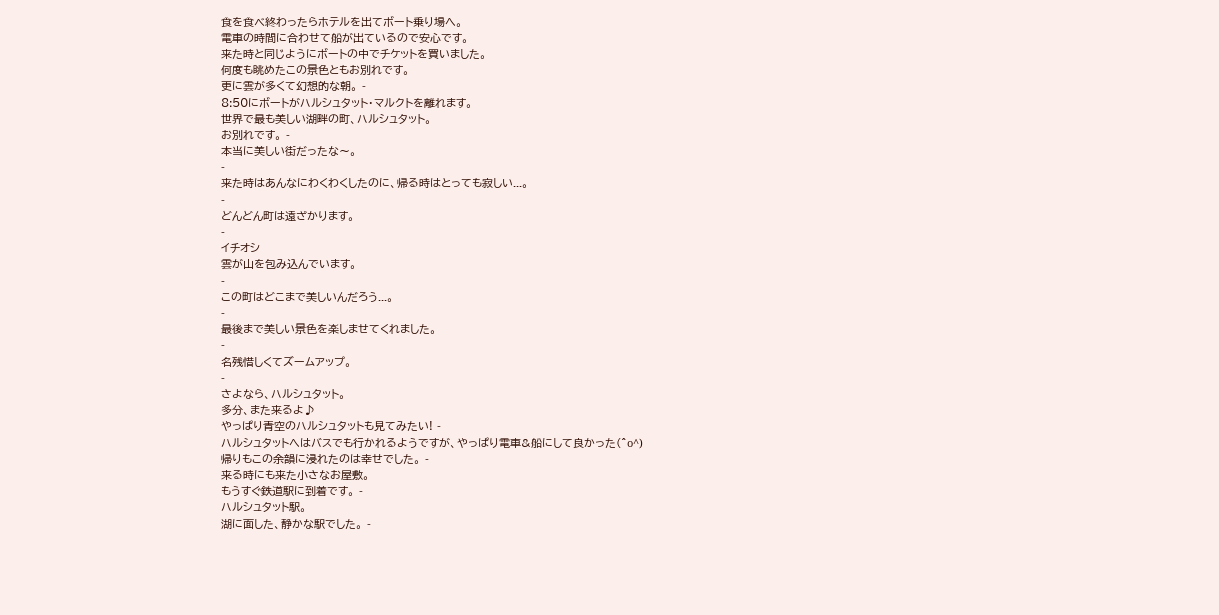食を食べ終わったらホテルを出てボート乗り場へ。
電車の時間に合わせて船が出ているので安心です。
来た時と同じようにボートの中でチケットを買いました。
何度も眺めたこの景色ともお別れです。
更に雲が多くて幻想的な朝。 -
8:50にボートがハルシュタット・マルクトを離れます。
世界で最も美しい湖畔の町、ハルシュタット。
お別れです。 -
本当に美しい街だったな〜。
-
来た時はあんなにわくわくしたのに、帰る時はとっても寂しい...。
-
どんどん町は遠ざかります。
-
イチオシ
雲が山を包み込んでいます。
-
この町はどこまで美しいんだろう...。
-
最後まで美しい景色を楽しませてくれました。
-
名残惜しくてズームアップ。
-
さよなら、ハルシュタット。
多分、また来るよ♪
やっぱり青空のハルシュタットも見てみたい! -
ハルシュタットへはバスでも行かれるようですが、やっぱり電車&船にして良かった(^o^)
帰りもこの余韻に浸れたのは幸せでした。 -
来る時にも来た小さなお屋敷。
もうすぐ鉄道駅に到着です。 -
ハルシュタット駅。
湖に面した、静かな駅でした。 -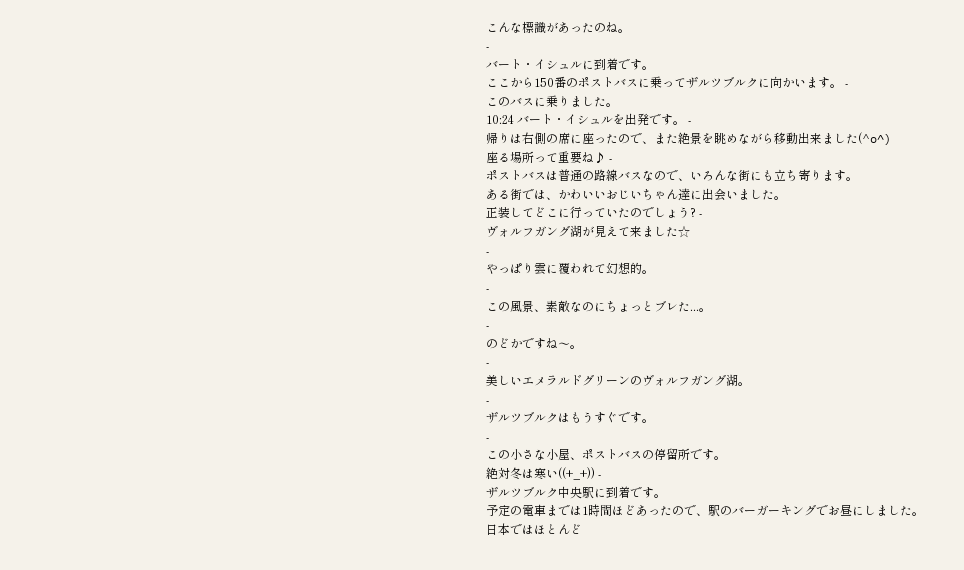こんな標識があったのね。
-
バート・イシュルに到着です。
ここから150番のポストバスに乗ってザルツブルクに向かいます。 -
このバスに乗りました。
10:24 バート・イシュルを出発です。 -
帰りは右側の席に座ったので、また絶景を眺めながら移動出来ました(^o^)
座る場所って重要ね♪ -
ポストバスは普通の路線バスなので、いろんな街にも立ち寄ります。
ある街では、かわいいおじいちゃん達に出会いました。
正装してどこに行っていたのでしょう? -
ヴォルフガング湖が見えて来ました☆
-
やっぱり雲に覆われて幻想的。
-
この風景、素敵なのにちょっとブレた...。
-
のどかですね〜。
-
美しいエメラルドグリーンのヴォルフガング湖。
-
ザルツブルクはもうすぐです。
-
この小さな小屋、ポストバスの停留所です。
絶対冬は寒い((+_+)) -
ザルツブルク中央駅に到着です。
予定の電車までは1時間ほどあったので、駅のバーガーキングでお昼にしました。
日本ではほとんど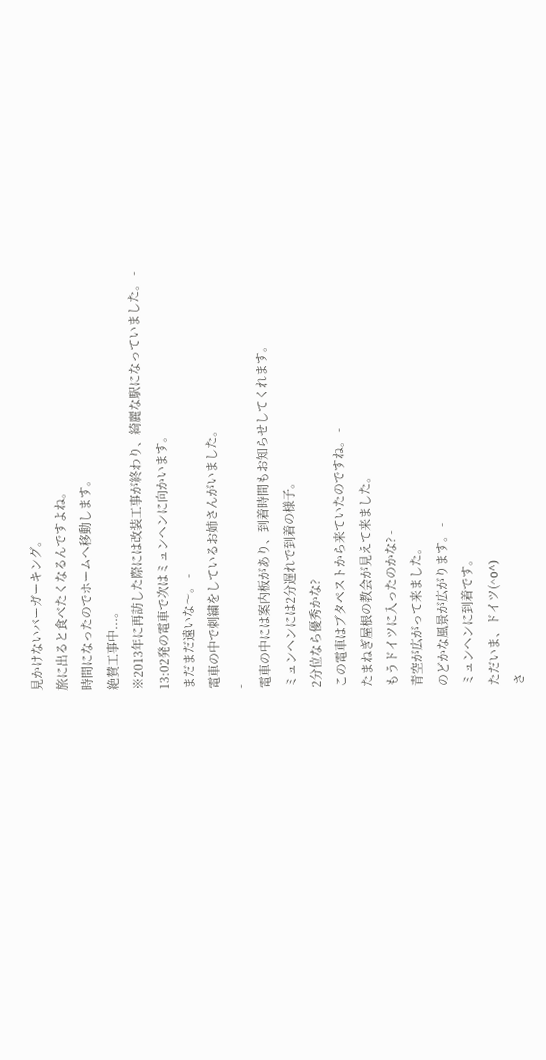見かけないバーガーキング。
旅に出ると食べたくなるんですよね。
時間になったのでホームへ移動します。
絶賛工事中...。
※2013年に再訪した際には改装工事が終わり、綺麗な駅になっていました。 -
13:02発の電車で次はミュンヘンに向かいます。
まだまだ遠いな〜。 -
電車の中で刺繍をしているお姉さんがいました。
-
電車の中には案内板があり、到着時間もお知らせしてくれます。
ミュンヘンには2分遅れで到着の様子。
2分位なら優秀かな?
この電車はブタペストから来ていたのですね。 -
たまねぎ屋根の教会が見えて来ました。
もうドイツに入ったのかな? -
青空が広がって来ました。
のどかな風景が広がります。 -
ミュンヘンに到着です。
ただいま、ドイツ(^o^)
さ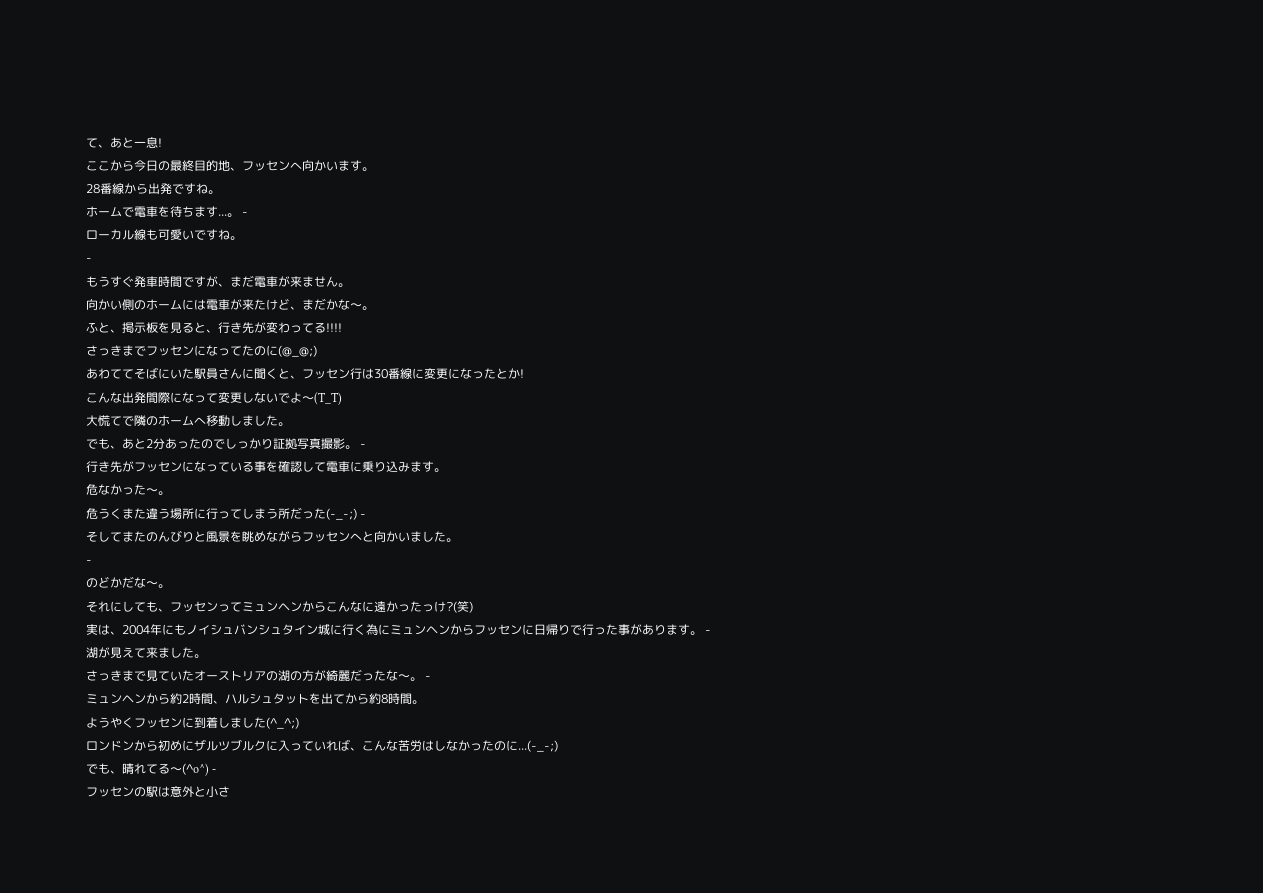て、あと一息!
ここから今日の最終目的地、フッセンへ向かいます。
28番線から出発ですね。
ホームで電車を待ちます...。 -
ローカル線も可愛いですね。
-
もうすぐ発車時間ですが、まだ電車が来ません。
向かい側のホームには電車が来たけど、まだかな〜。
ふと、掲示板を見ると、行き先が変わってる!!!!
さっきまでフッセンになってたのに(@_@;)
あわててそばにいた駅員さんに聞くと、フッセン行は30番線に変更になったとか!
こんな出発間際になって変更しないでよ〜(T_T)
大慌てで隣のホームへ移動しました。
でも、あと2分あったのでしっかり証拠写真撮影。 -
行き先がフッセンになっている事を確認して電車に乗り込みます。
危なかった〜。
危うくまた違う場所に行ってしまう所だった(-_-;) -
そしてまたのんびりと風景を眺めながらフッセンへと向かいました。
-
のどかだな〜。
それにしても、フッセンってミュンヘンからこんなに遠かったっけ?(笑)
実は、2004年にもノイシュバンシュタイン城に行く為にミュンヘンからフッセンに日帰りで行った事があります。 -
湖が見えて来ました。
さっきまで見ていたオーストリアの湖の方が綺麗だったな〜。 -
ミュンヘンから約2時間、ハルシュタットを出てから約8時間。
ようやくフッセンに到着しました(^_^;)
ロンドンから初めにザルツブルクに入っていれば、こんな苦労はしなかったのに...(-_-;)
でも、晴れてる〜(^o^) -
フッセンの駅は意外と小さ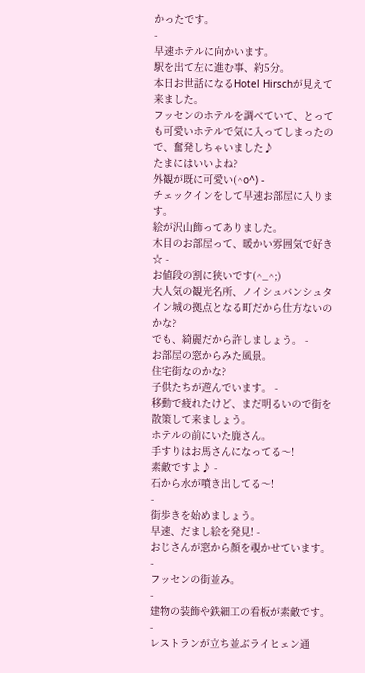かったです。
-
早速ホテルに向かいます。
駅を出て左に進む事、約5分。
本日お世話になるHotel Hirschが見えて来ました。
フッセンのホテルを調べていて、とっても可愛いホテルで気に入ってしまったので、奮発しちゃいました♪
たまにはいいよね?
外観が既に可愛い(^o^) -
チェックインをして早速お部屋に入ります。
絵が沢山飾ってありました。
木目のお部屋って、暖かい雰囲気で好き☆ -
お値段の割に狭いです(^_^;)
大人気の観光名所、ノイシュバンシュタイン城の拠点となる町だから仕方ないのかな?
でも、綺麗だから許しましょう。 -
お部屋の窓からみた風景。
住宅街なのかな?
子供たちが遊んでいます。 -
移動で疲れたけど、まだ明るいので街を散策して来ましょう。
ホテルの前にいた鹿さん。
手すりはお馬さんになってる〜!
素敵ですよ♪ -
石から水が噴き出してる〜!
-
街歩きを始めましょう。
早速、だまし絵を発見! -
おじさんが窓から顔を覗かせています。
-
フッセンの街並み。
-
建物の装飾や鉄細工の看板が素敵です。
-
レストランが立ち並ぶライヒェン通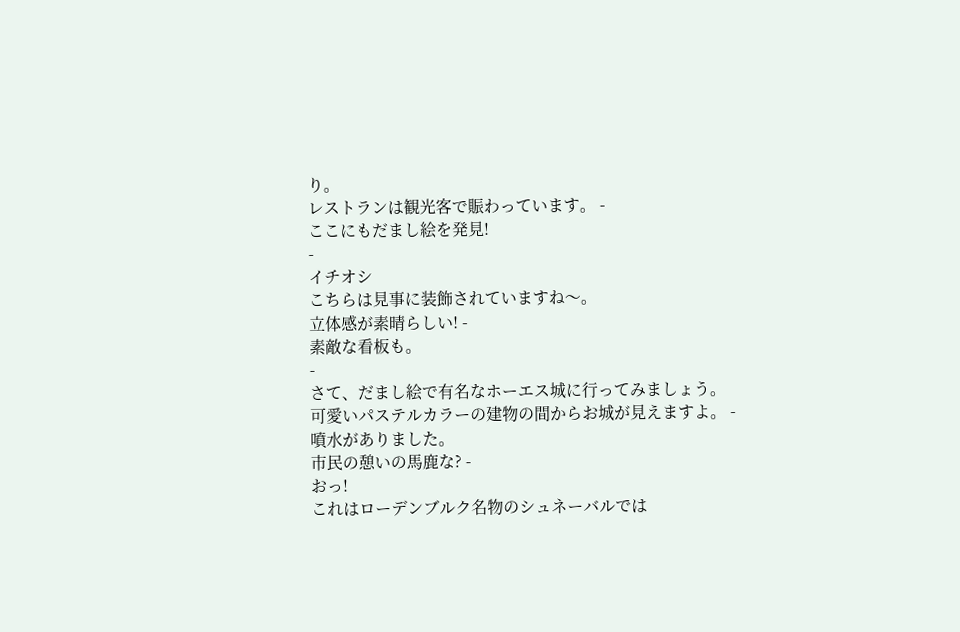り。
レストランは観光客で賑わっています。 -
ここにもだまし絵を発見!
-
イチオシ
こちらは見事に装飾されていますね〜。
立体感が素晴らしい! -
素敵な看板も。
-
さて、だまし絵で有名なホーエス城に行ってみましょう。
可愛いパステルカラーの建物の間からお城が見えますよ。 -
噴水がありました。
市民の憩いの馬鹿な? -
おっ!
これはローデンブルク名物のシュネーバルでは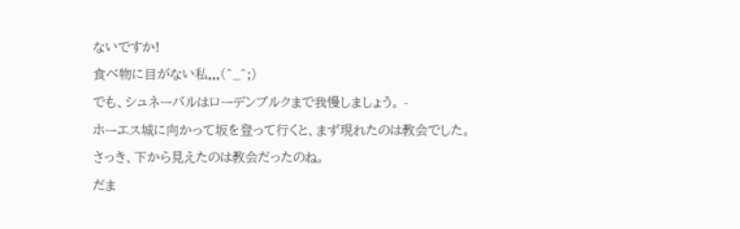ないですか!
食べ物に目がない私...(^_^;)
でも、シュネーバルはローデンブルクまで我慢しましょう。 -
ホーエス城に向かって坂を登って行くと、まず現れたのは教会でした。
さっき、下から見えたのは教会だったのね。
だま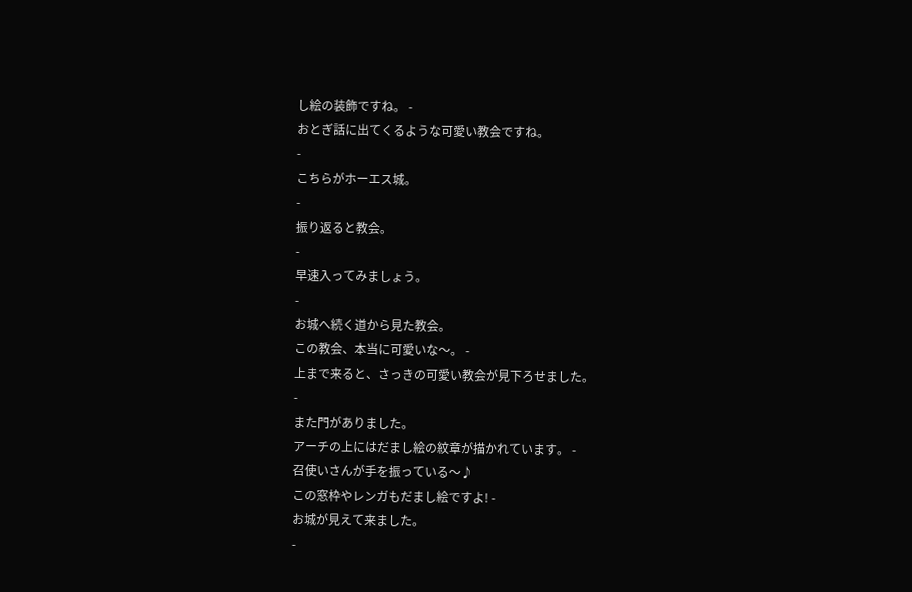し絵の装飾ですね。 -
おとぎ話に出てくるような可愛い教会ですね。
-
こちらがホーエス城。
-
振り返ると教会。
-
早速入ってみましょう。
-
お城へ続く道から見た教会。
この教会、本当に可愛いな〜。 -
上まで来ると、さっきの可愛い教会が見下ろせました。
-
また門がありました。
アーチの上にはだまし絵の紋章が描かれています。 -
召使いさんが手を振っている〜♪
この窓枠やレンガもだまし絵ですよ! -
お城が見えて来ました。
-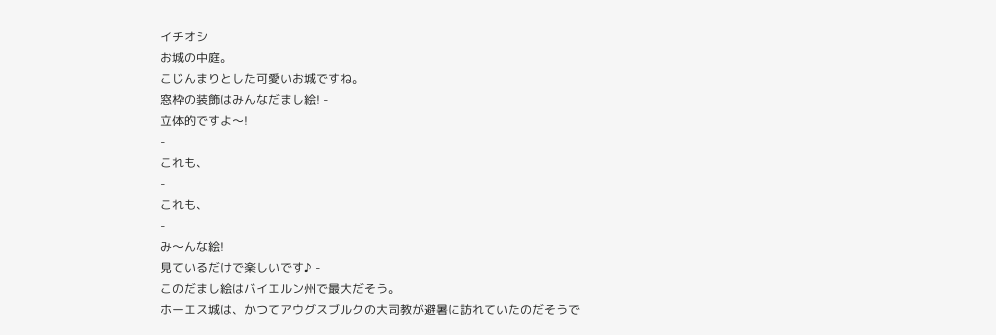イチオシ
お城の中庭。
こじんまりとした可愛いお城ですね。
窓枠の装飾はみんなだまし絵! -
立体的ですよ〜!
-
これも、
-
これも、
-
み〜んな絵!
見ているだけで楽しいです♪ -
このだまし絵はバイエルン州で最大だそう。
ホーエス城は、かつてアウグスブルクの大司教が避暑に訪れていたのだそうで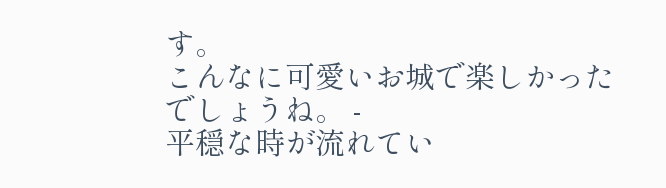す。
こんなに可愛いお城で楽しかったでしょうね。 -
平穏な時が流れてい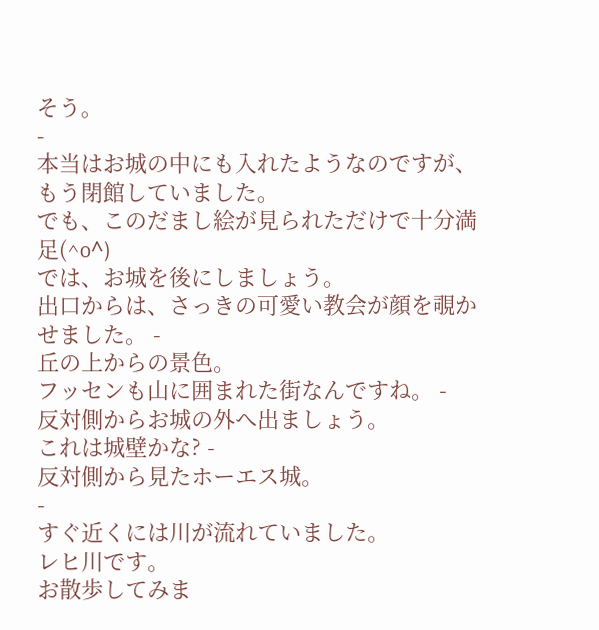そう。
-
本当はお城の中にも入れたようなのですが、もう閉館していました。
でも、このだまし絵が見られただけで十分満足(^o^)
では、お城を後にしましょう。
出口からは、さっきの可愛い教会が顔を覗かせました。 -
丘の上からの景色。
フッセンも山に囲まれた街なんですね。 -
反対側からお城の外へ出ましょう。
これは城壁かな? -
反対側から見たホーエス城。
-
すぐ近くには川が流れていました。
レヒ川です。
お散歩してみま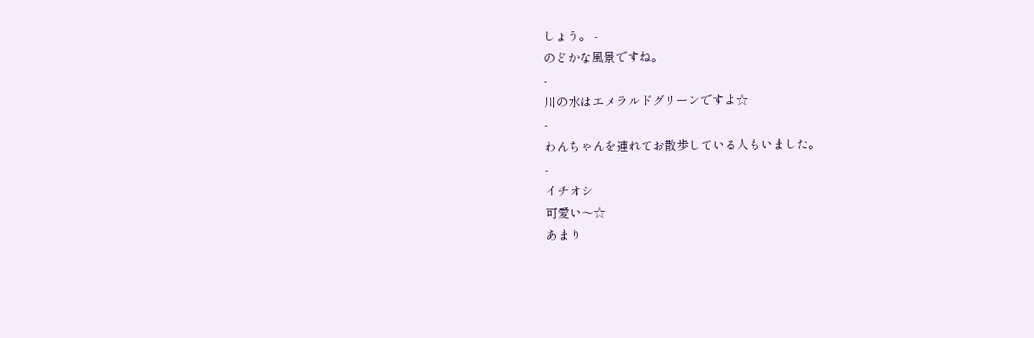しょう。 -
のどかな風景ですね。
-
川の水はエメラルドグリーンですよ☆
-
わんちゃんを連れてお散歩している人もいました。
-
イチオシ
可愛い〜☆
あまり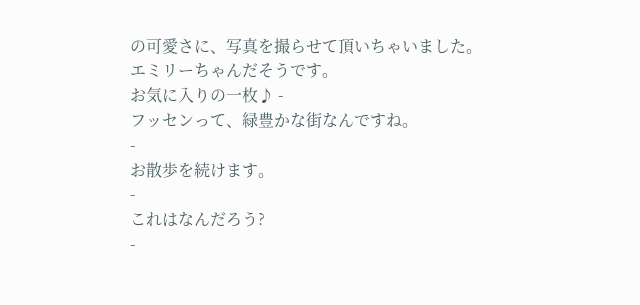の可愛さに、写真を撮らせて頂いちゃいました。
エミリーちゃんだそうです。
お気に入りの一枚♪ -
フッセンって、緑豊かな街なんですね。
-
お散歩を続けます。
-
これはなんだろう?
-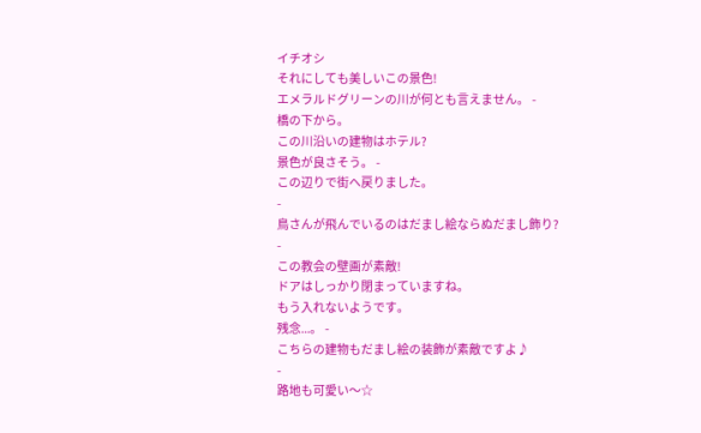イチオシ
それにしても美しいこの景色!
エメラルドグリーンの川が何とも言えません。 -
橋の下から。
この川沿いの建物はホテル?
景色が良さそう。 -
この辺りで街へ戻りました。
-
鳥さんが飛んでいるのはだまし絵ならぬだまし飾り?
-
この教会の壁画が素敵!
ドアはしっかり閉まっていますね。
もう入れないようです。
残念...。 -
こちらの建物もだまし絵の装飾が素敵ですよ♪
-
路地も可愛い〜☆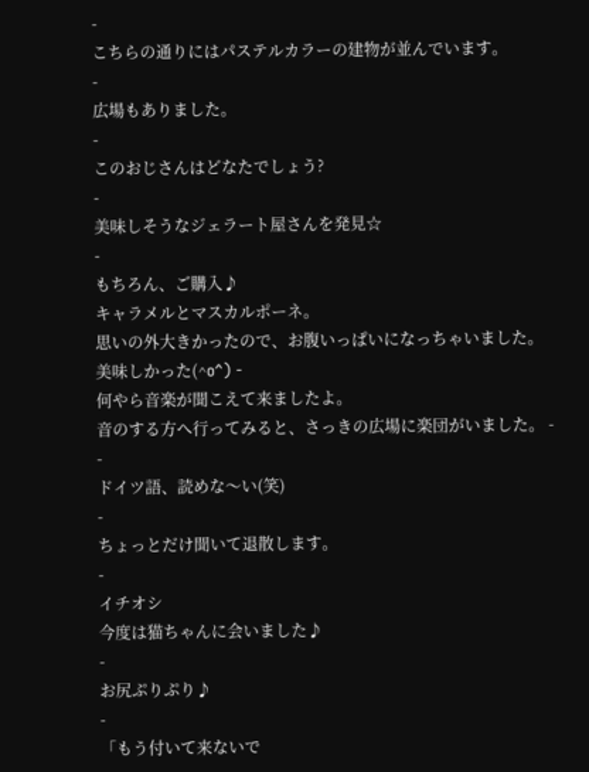-
こちらの通りにはパステルカラーの建物が並んでいます。
-
広場もありました。
-
このおじさんはどなたでしょう?
-
美味しそうなジェラート屋さんを発見☆
-
もちろん、ご購入♪
キャラメルとマスカルポーネ。
思いの外大きかったので、お腹いっぱいになっちゃいました。
美味しかった(^o^) -
何やら音楽が聞こえて来ましたよ。
音のする方へ行ってみると、さっきの広場に楽団がいました。 -
-
ドイツ語、読めな〜い(笑)
-
ちょっとだけ聞いて退散します。
-
イチオシ
今度は猫ちゃんに会いました♪
-
お尻ぷりぷり♪
-
「もう付いて来ないで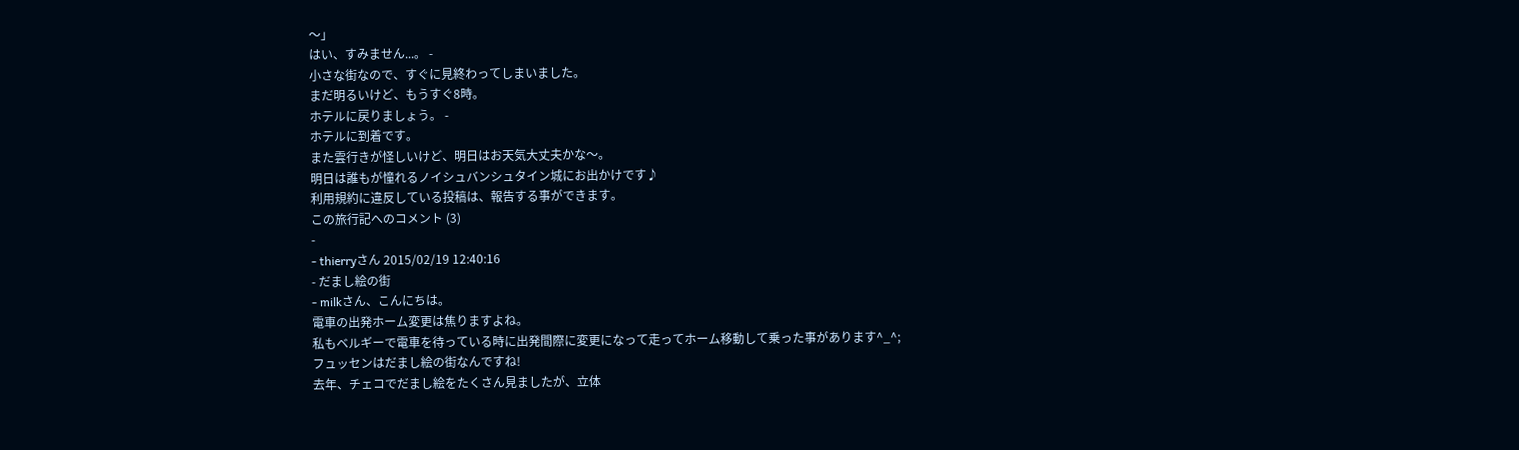〜」
はい、すみません...。 -
小さな街なので、すぐに見終わってしまいました。
まだ明るいけど、もうすぐ8時。
ホテルに戻りましょう。 -
ホテルに到着です。
また雲行きが怪しいけど、明日はお天気大丈夫かな〜。
明日は誰もが憧れるノイシュバンシュタイン城にお出かけです♪
利用規約に違反している投稿は、報告する事ができます。
この旅行記へのコメント (3)
-
- thierryさん 2015/02/19 12:40:16
- だまし絵の街
- milkさん、こんにちは。
電車の出発ホーム変更は焦りますよね。
私もベルギーで電車を待っている時に出発間際に変更になって走ってホーム移動して乗った事があります^_^;
フュッセンはだまし絵の街なんですね!
去年、チェコでだまし絵をたくさん見ましたが、立体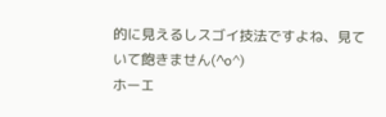的に見えるしスゴイ技法ですよね、見ていて飽きません(^o^)
ホーエ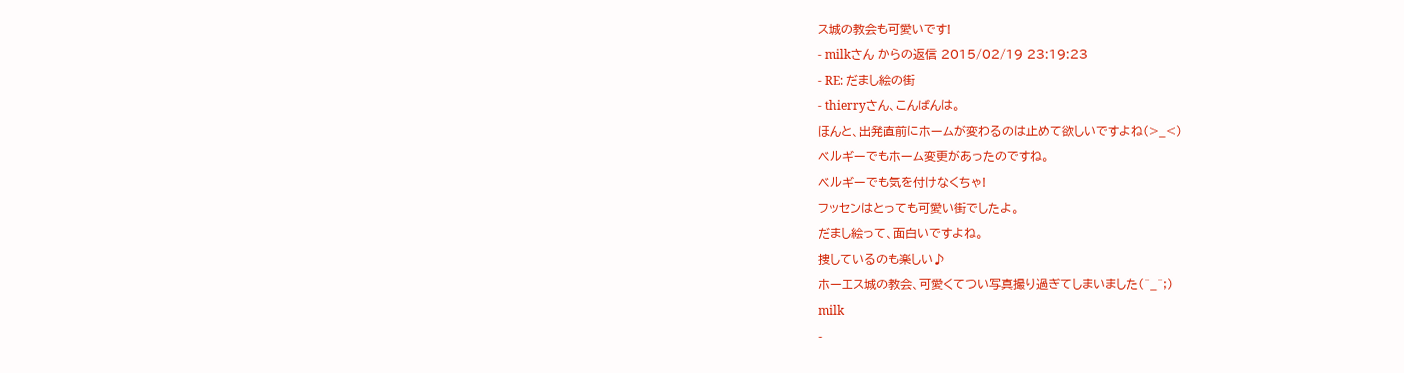ス城の教会も可愛いです!
- milkさん からの返信 2015/02/19 23:19:23
- RE: だまし絵の街
- thierryさん、こんばんは。
ほんと、出発直前にホームが変わるのは止めて欲しいですよね(>_<)
ベルギーでもホーム変更があったのですね。
ベルギーでも気を付けなくちゃ!
フッセンはとっても可愛い街でしたよ。
だまし絵って、面白いですよね。
捜しているのも楽しい♪
ホーエス城の教会、可愛くてつい写真撮り過ぎてしまいました(^_^;)
milk
-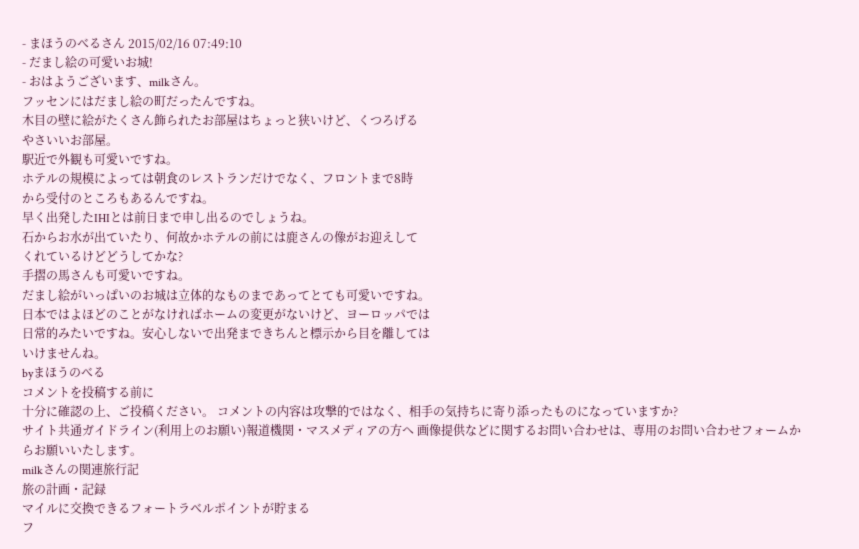- まほうのべるさん 2015/02/16 07:49:10
- だまし絵の可愛いお城!
- おはようございます、milkさん。
フッセンにはだまし絵の町だったんですね。
木目の壁に絵がたくさん飾られたお部屋はちょっと狭いけど、くつろげる
やさいいお部屋。
駅近で外観も可愛いですね。
ホテルの規模によっては朝食のレストランだけでなく、フロントまで8時
から受付のところもあるんですね。
早く出発したIHIとは前日まで申し出るのでしょうね。
石からお水が出ていたり、何故かホテルの前には鹿さんの像がお迎えして
くれているけどどうしてかな?
手摺の馬さんも可愛いですね。
だまし絵がいっぱいのお城は立体的なものまであってとても可愛いですね。
日本ではよほどのことがなければホームの変更がないけど、ヨーロッパでは
日常的みたいですね。安心しないで出発まできちんと標示から目を離しては
いけませんね。
byまほうのべる
コメントを投稿する前に
十分に確認の上、ご投稿ください。 コメントの内容は攻撃的ではなく、相手の気持ちに寄り添ったものになっていますか?
サイト共通ガイドライン(利用上のお願い)報道機関・マスメディアの方へ 画像提供などに関するお問い合わせは、専用のお問い合わせフォームからお願いいたします。
milkさんの関連旅行記
旅の計画・記録
マイルに交換できるフォートラベルポイントが貯まる
フ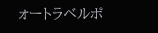ォートラベルポ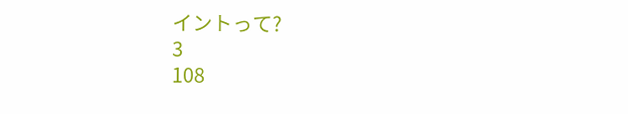イントって?
3
108